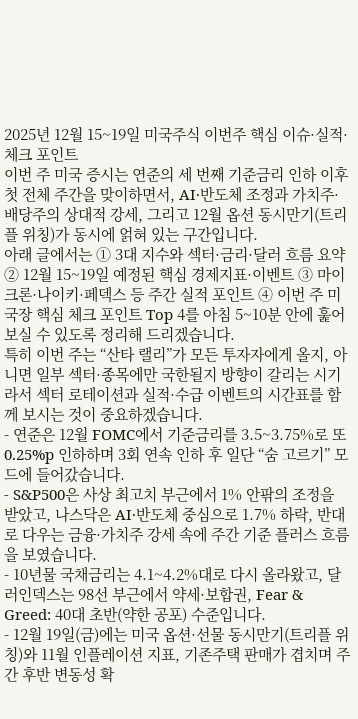2025년 12월 15~19일 미국주식 이번주 핵심 이슈·실적·체크 포인트
이번 주 미국 증시는 연준의 세 번째 기준금리 인하 이후 첫 전체 주간을 맞이하면서, AI·반도체 조정과 가치주·배당주의 상대적 강세, 그리고 12월 옵션 동시만기(트리플 위칭)가 동시에 얽혀 있는 구간입니다.
아래 글에서는 ① 3대 지수와 섹터·금리·달러 흐름 요약 ② 12월 15~19일 예정된 핵심 경제지표·이벤트 ③ 마이크론·나이키·페덱스 등 주간 실적 포인트 ④ 이번 주 미국장 핵심 체크 포인트 Top 4를 아침 5~10분 안에 훑어보실 수 있도록 정리해 드리겠습니다.
특히 이번 주는 “산타 랠리”가 모든 투자자에게 올지, 아니면 일부 섹터·종목에만 국한될지 방향이 갈리는 시기라서 섹터 로테이션과 실적·수급 이벤트의 시간표를 함께 보시는 것이 중요하겠습니다.
- 연준은 12월 FOMC에서 기준금리를 3.5~3.75%로 또 0.25%p 인하하며 3회 연속 인하 후 일단 “숨 고르기” 모드에 들어갔습니다.
- S&P500은 사상 최고치 부근에서 1% 안팎의 조정을 받았고, 나스닥은 AI·반도체 중심으로 1.7% 하락, 반대로 다우는 금융·가치주 강세 속에 주간 기준 플러스 흐름을 보였습니다.
- 10년물 국채금리는 4.1~4.2%대로 다시 올라왔고, 달러인덱스는 98선 부근에서 약세·보합권, Fear & Greed: 40대 초반(약한 공포) 수준입니다.
- 12월 19일(금)에는 미국 옵션·선물 동시만기(트리플 위칭)와 11월 인플레이션 지표, 기존주택 판매가 겹치며 주간 후반 변동성 확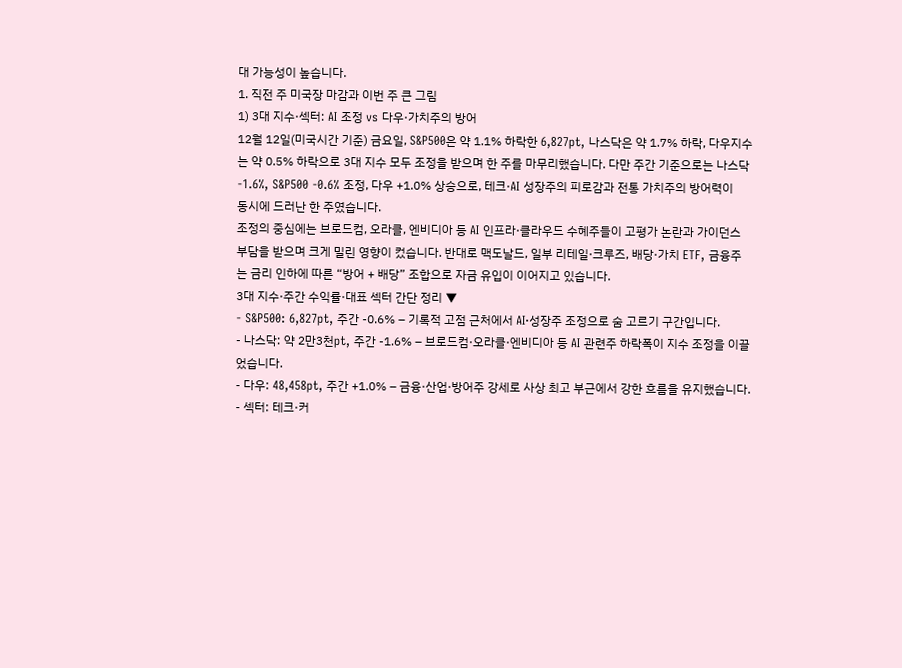대 가능성이 높습니다.
1. 직전 주 미국장 마감과 이번 주 큰 그림
1) 3대 지수·섹터: AI 조정 vs 다우·가치주의 방어
12월 12일(미국시간 기준) 금요일, S&P500은 약 1.1% 하락한 6,827pt, 나스닥은 약 1.7% 하락, 다우지수는 약 0.5% 하락으로 3대 지수 모두 조정을 받으며 한 주를 마무리했습니다. 다만 주간 기준으로는 나스닥 -1.6%, S&P500 -0.6% 조정, 다우 +1.0% 상승으로, 테크·AI 성장주의 피로감과 전통 가치주의 방어력이 동시에 드러난 한 주였습니다.
조정의 중심에는 브로드컴, 오라클, 엔비디아 등 AI 인프라·클라우드 수혜주들이 고평가 논란과 가이던스 부담을 받으며 크게 밀린 영향이 컸습니다. 반대로 맥도날드, 일부 리테일·크루즈, 배당·가치 ETF, 금융주는 금리 인하에 따른 “방어 + 배당” 조합으로 자금 유입이 이어지고 있습니다.
3대 지수·주간 수익률·대표 섹터 간단 정리 ▼
- S&P500: 6,827pt, 주간 -0.6% – 기록적 고점 근처에서 AI·성장주 조정으로 숨 고르기 구간입니다.
- 나스닥: 약 2만3천pt, 주간 -1.6% – 브로드컴·오라클·엔비디아 등 AI 관련주 하락폭이 지수 조정을 이끌었습니다.
- 다우: 48,458pt, 주간 +1.0% – 금융·산업·방어주 강세로 사상 최고 부근에서 강한 흐름을 유지했습니다.
- 섹터: 테크·커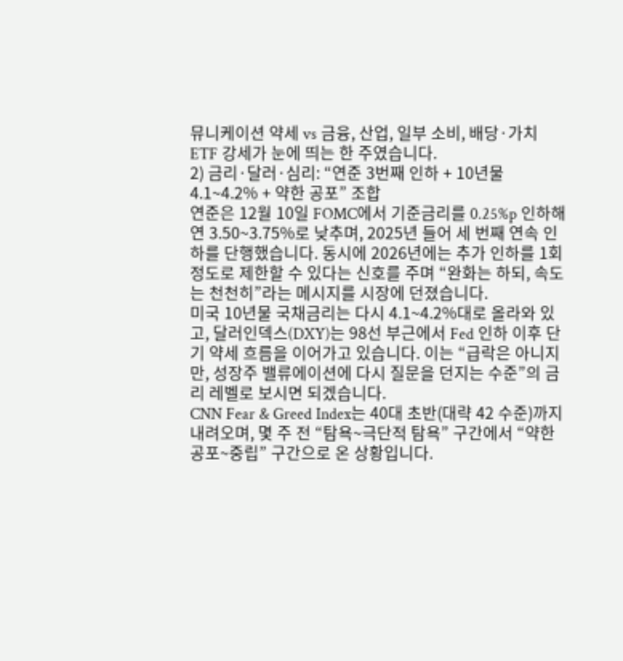뮤니케이션 약세 vs 금융, 산업, 일부 소비, 배당·가치 ETF 강세가 눈에 띄는 한 주였습니다.
2) 금리·달러·심리: “연준 3번째 인하 + 10년물 4.1~4.2% + 약한 공포” 조합
연준은 12월 10일 FOMC에서 기준금리를 0.25%p 인하해 연 3.50~3.75%로 낮추며, 2025년 들어 세 번째 연속 인하를 단행했습니다. 동시에 2026년에는 추가 인하를 1회 정도로 제한할 수 있다는 신호를 주며 “완화는 하되, 속도는 천천히”라는 메시지를 시장에 던졌습니다.
미국 10년물 국채금리는 다시 4.1~4.2%대로 올라와 있고, 달러인덱스(DXY)는 98선 부근에서 Fed 인하 이후 단기 약세 흐름을 이어가고 있습니다. 이는 “급락은 아니지만, 성장주 밸류에이션에 다시 질문을 던지는 수준”의 금리 레벨로 보시면 되겠습니다.
CNN Fear & Greed Index는 40대 초반(대략 42 수준)까지 내려오며, 몇 주 전 “탐욕~극단적 탐욕” 구간에서 “약한 공포~중립” 구간으로 온 상황입니다.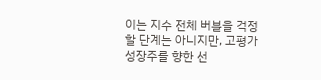이는 지수 전체 버블을 걱정할 단계는 아니지만, 고평가 성장주를 향한 선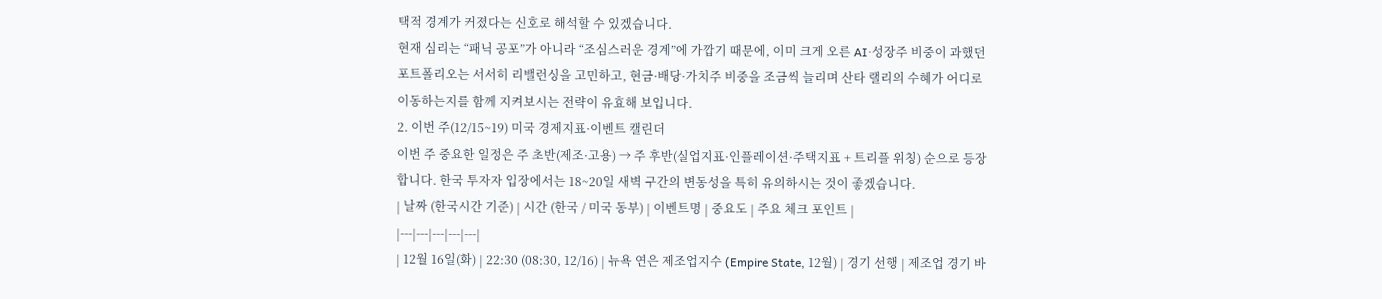택적 경계가 커졌다는 신호로 해석할 수 있겠습니다.
현재 심리는 “패닉 공포”가 아니라 “조심스러운 경계”에 가깝기 때문에, 이미 크게 오른 AI·성장주 비중이 과했던 포트폴리오는 서서히 리밸런싱을 고민하고, 현금·배당·가치주 비중을 조금씩 늘리며 산타 랠리의 수혜가 어디로 이동하는지를 함께 지켜보시는 전략이 유효해 보입니다.
2. 이번 주(12/15~19) 미국 경제지표·이벤트 캘린더
이번 주 중요한 일정은 주 초반(제조·고용) → 주 후반(실업지표·인플레이션·주택지표 + 트리플 위칭) 순으로 등장합니다. 한국 투자자 입장에서는 18~20일 새벽 구간의 변동성을 특히 유의하시는 것이 좋겠습니다.
| 날짜 (한국시간 기준) | 시간 (한국 / 미국 동부) | 이벤트명 | 중요도 | 주요 체크 포인트 |
|---|---|---|---|---|
| 12월 16일(화) | 22:30 (08:30, 12/16) | 뉴욕 연은 제조업지수 (Empire State, 12월) | 경기 선행 | 제조업 경기 바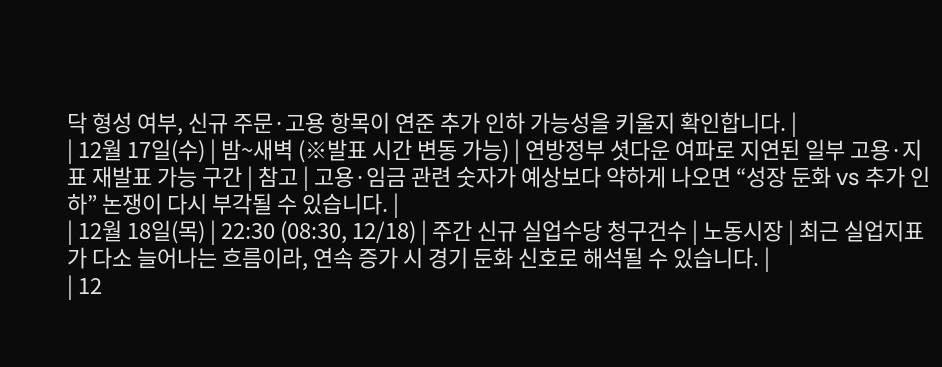닥 형성 여부, 신규 주문·고용 항목이 연준 추가 인하 가능성을 키울지 확인합니다. |
| 12월 17일(수) | 밤~새벽 (※발표 시간 변동 가능) | 연방정부 셧다운 여파로 지연된 일부 고용·지표 재발표 가능 구간 | 참고 | 고용·임금 관련 숫자가 예상보다 약하게 나오면 “성장 둔화 vs 추가 인하” 논쟁이 다시 부각될 수 있습니다. |
| 12월 18일(목) | 22:30 (08:30, 12/18) | 주간 신규 실업수당 청구건수 | 노동시장 | 최근 실업지표가 다소 늘어나는 흐름이라, 연속 증가 시 경기 둔화 신호로 해석될 수 있습니다. |
| 12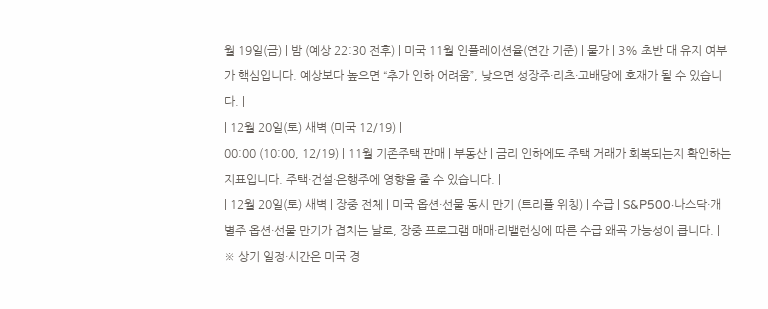월 19일(금) | 밤 (예상 22:30 전후) | 미국 11월 인플레이션율(연간 기준) | 물가 | 3% 초반 대 유지 여부가 핵심입니다. 예상보다 높으면 “추가 인하 어려움”, 낮으면 성장주·리츠·고배당에 호재가 될 수 있습니다. |
| 12월 20일(토) 새벽 (미국 12/19) |
00:00 (10:00, 12/19) | 11월 기존주택 판매 | 부동산 | 금리 인하에도 주택 거래가 회복되는지 확인하는 지표입니다. 주택·건설·은행주에 영향을 줄 수 있습니다. |
| 12월 20일(토) 새벽 | 장중 전체 | 미국 옵션·선물 동시 만기 (트리플 위칭) | 수급 | S&P500·나스닥·개별주 옵션·선물 만기가 겹치는 날로, 장중 프로그램 매매·리밸런싱에 따른 수급 왜곡 가능성이 큽니다. |
※ 상기 일정·시간은 미국 경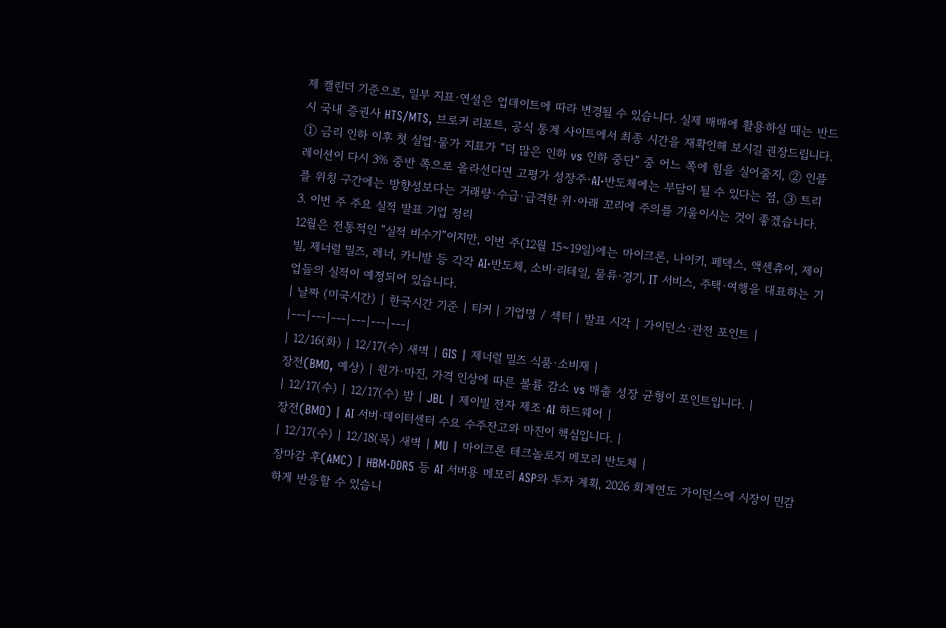제 캘린더 기준으로, 일부 지표·연설은 업데이트에 따라 변경될 수 있습니다. 실제 매매에 활용하실 때는 반드시 국내 증권사 HTS/MTS, 브로커 리포트, 공식 통계 사이트에서 최종 시간을 재확인해 보시길 권장드립니다.
① 금리 인하 이후 첫 실업·물가 지표가 “더 많은 인하 vs 인하 중단” 중 어느 쪽에 힘을 실어줄지, ② 인플레이션이 다시 3% 중반 쪽으로 올라선다면 고평가 성장주·AI·반도체에는 부담이 될 수 있다는 점, ③ 트리플 위칭 구간에는 방향성보다는 거래량·수급·급격한 위·아래 꼬리에 주의를 기울이시는 것이 좋겠습니다.
3. 이번 주 주요 실적 발표 기업 정리
12월은 전통적인 “실적 비수기”이지만, 이번 주(12월 15~19일)에는 마이크론, 나이키, 페덱스, 액센츄어, 제이빌, 제너럴 밀즈, 레너, 카니발 등 각각 AI·반도체, 소비·리테일, 물류·경기, IT 서비스, 주택·여행을 대표하는 기업들의 실적이 예정되어 있습니다.
| 날짜 (미국시간) | 한국시간 기준 | 티커 | 기업명 / 섹터 | 발표 시각 | 가이던스·관전 포인트 |
|---|---|---|---|---|---|
| 12/16(화) | 12/17(수) 새벽 | GIS | 제너럴 밀즈 식품·소비재 |
장전(BMO, 예상) | 원가·마진, 가격 인상에 따른 볼륨 감소 vs 매출 성장 균형이 포인트입니다. |
| 12/17(수) | 12/17(수) 밤 | JBL | 제이빌 전자 제조·AI 하드웨어 |
장전(BMO) | AI 서버·데이터센터 수요 수주잔고와 마진이 핵심입니다. |
| 12/17(수) | 12/18(목) 새벽 | MU | 마이크론 테크놀로지 메모리 반도체 |
장마감 후(AMC) | HBM·DDR5 등 AI 서버용 메모리 ASP와 투자 계획, 2026 회계연도 가이던스에 시장이 민감하게 반응할 수 있습니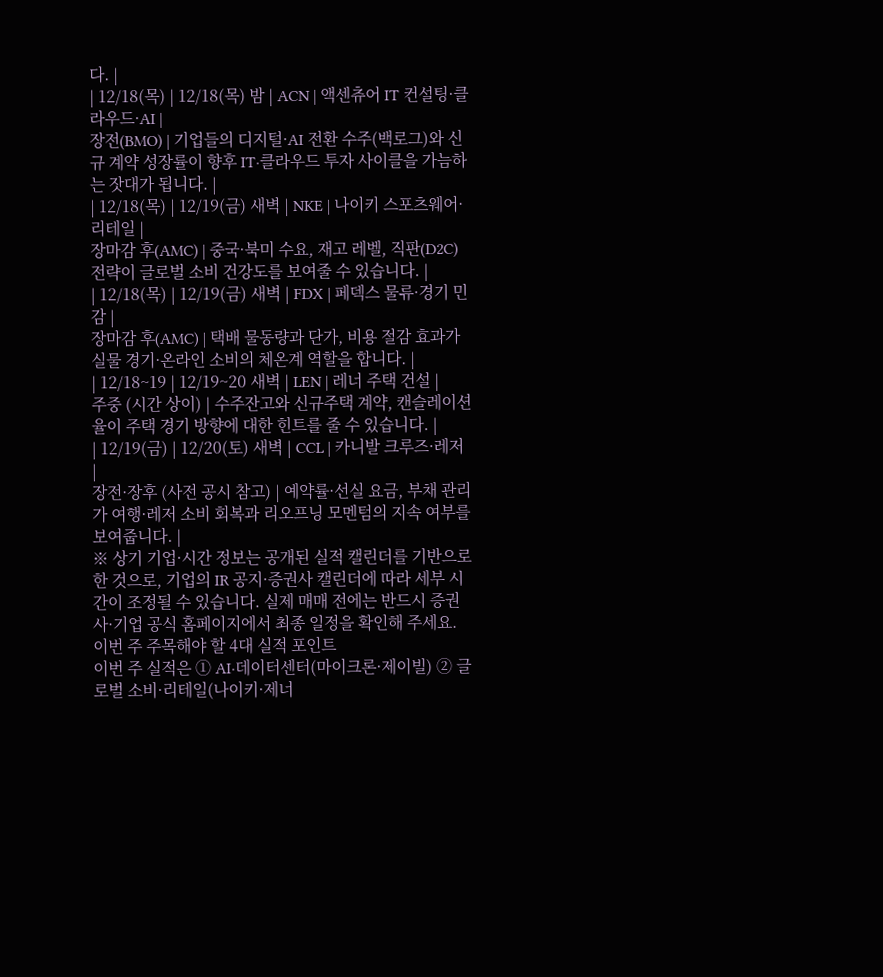다. |
| 12/18(목) | 12/18(목) 밤 | ACN | 액센츄어 IT 컨설팅·클라우드·AI |
장전(BMO) | 기업들의 디지털·AI 전환 수주(백로그)와 신규 계약 성장률이 향후 IT·클라우드 투자 사이클을 가늠하는 잣대가 됩니다. |
| 12/18(목) | 12/19(금) 새벽 | NKE | 나이키 스포츠웨어·리테일 |
장마감 후(AMC) | 중국·북미 수요, 재고 레벨, 직판(D2C) 전략이 글로벌 소비 건강도를 보여줄 수 있습니다. |
| 12/18(목) | 12/19(금) 새벽 | FDX | 페덱스 물류·경기 민감 |
장마감 후(AMC) | 택배 물동량과 단가, 비용 절감 효과가 실물 경기·온라인 소비의 체온계 역할을 합니다. |
| 12/18~19 | 12/19~20 새벽 | LEN | 레너 주택 건설 |
주중 (시간 상이) | 수주잔고와 신규주택 계약, 캔슬레이션율이 주택 경기 방향에 대한 힌트를 줄 수 있습니다. |
| 12/19(금) | 12/20(토) 새벽 | CCL | 카니발 크루즈·레저 |
장전·장후 (사전 공시 참고) | 예약률·선실 요금, 부채 관리가 여행·레저 소비 회복과 리오프닝 모멘텀의 지속 여부를 보여줍니다. |
※ 상기 기업·시간 정보는 공개된 실적 캘린더를 기반으로 한 것으로, 기업의 IR 공지·증권사 캘린더에 따라 세부 시간이 조정될 수 있습니다. 실제 매매 전에는 반드시 증권사·기업 공식 홈페이지에서 최종 일정을 확인해 주세요.
이번 주 주목해야 할 4대 실적 포인트
이번 주 실적은 ① AI·데이터센터(마이크론·제이빌) ② 글로벌 소비·리테일(나이키·제너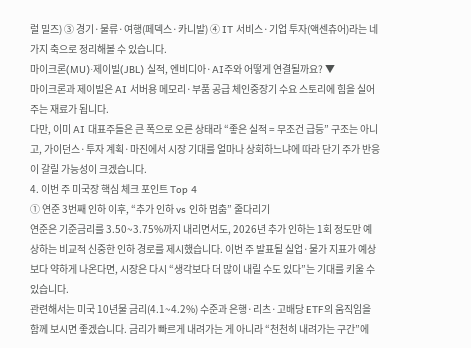럴 밀즈) ③ 경기·물류·여행(페덱스·카니발) ④ IT 서비스·기업 투자(액센츄어)라는 네 가지 축으로 정리해볼 수 있습니다.
마이크론(MU)·제이빌(JBL) 실적, 엔비디아·AI주와 어떻게 연결될까요? ▼
마이크론과 제이빌은 AI 서버용 메모리·부품 공급 체인중장기 수요 스토리에 힘을 실어주는 재료가 됩니다.
다만, 이미 AI 대표주들은 큰 폭으로 오른 상태라 “좋은 실적 = 무조건 급등” 구조는 아니고, 가이던스·투자 계획·마진에서 시장 기대를 얼마나 상회하느냐에 따라 단기 주가 반응이 갈릴 가능성이 크겠습니다.
4. 이번 주 미국장 핵심 체크 포인트 Top 4
① 연준 3번째 인하 이후, “추가 인하 vs 인하 멈춤” 줄다리기
연준은 기준금리를 3.50~3.75%까지 내리면서도, 2026년 추가 인하는 1회 정도만 예상하는 비교적 신중한 인하 경로를 제시했습니다. 이번 주 발표될 실업·물가 지표가 예상보다 약하게 나온다면, 시장은 다시 “생각보다 더 많이 내릴 수도 있다”는 기대를 키울 수 있습니다.
관련해서는 미국 10년물 금리(4.1~4.2%) 수준과 은행·리츠·고배당 ETF의 움직임을 함께 보시면 좋겠습니다. 금리가 빠르게 내려가는 게 아니라 “천천히 내려가는 구간”에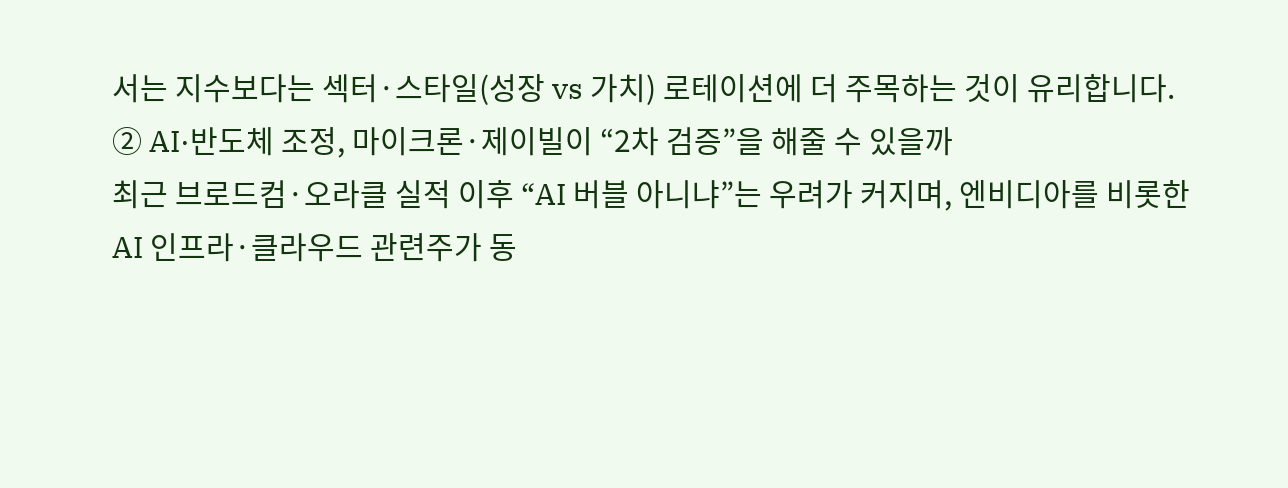서는 지수보다는 섹터·스타일(성장 vs 가치) 로테이션에 더 주목하는 것이 유리합니다.
② AI·반도체 조정, 마이크론·제이빌이 “2차 검증”을 해줄 수 있을까
최근 브로드컴·오라클 실적 이후 “AI 버블 아니냐”는 우려가 커지며, 엔비디아를 비롯한 AI 인프라·클라우드 관련주가 동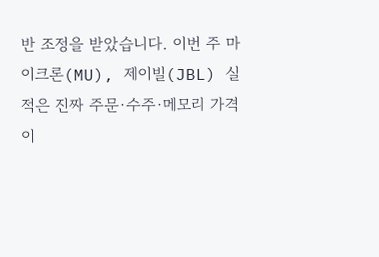반 조정을 받았습니다. 이번 주 마이크론(MU), 제이빌(JBL) 실적은 진짜 주문·수주·메모리 가격이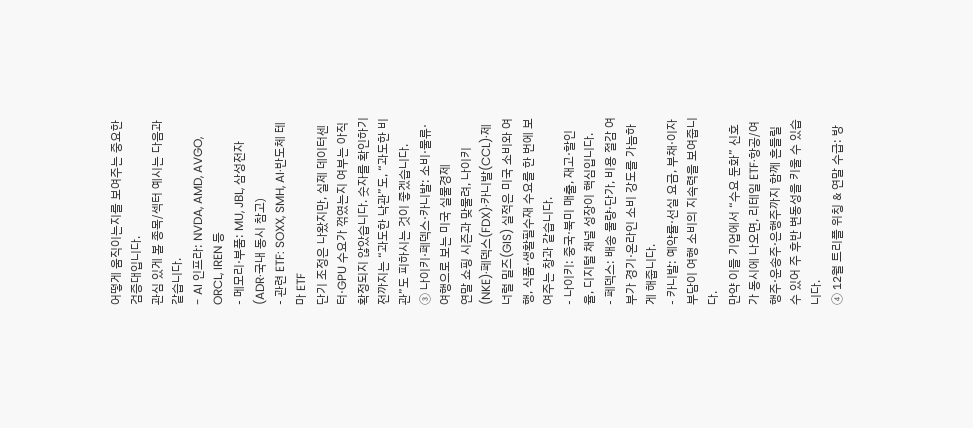어떻게 움직이는지를 보여주는 중요한 검증대입니다.
관심 있게 볼 종목/섹터 예시는 다음과 같습니다.
- AI 인프라: NVDA, AMD, AVGO, ORCL, IREN 등
- 메모리·부품: MU, JBL, 삼성전자(ADR·국내 동시 참고)
- 관련 ETF: SOXX, SMH, AI·반도체 테마 ETF
단기 조정은 나왔지만, 실제 데이터센터·GPU 수요가 꺾였는지 여부는 아직 확정되지 않았습니다. 숫자를 확인하기 전까지는 “과도한 낙관”도, “과도한 비관”도 피하시는 것이 좋겠습니다.
③ 나이키·페덱스·카니발: 소비·물류·여행으로 보는 미국 실물경제
연말 쇼핑 시즌과 맞물려, 나이키(NKE)·페덱스(FDX)·카니발(CCL)·제너럴 밀즈(GIS) 실적은 미국 소비와 여행, 식품·생활필수재 수요를 한 번에 보여주는 창과 같습니다.
- 나이키: 중국·북미 매출, 재고·할인율, 디지털 채널 성장이 핵심입니다.
- 페덱스: 배송 물량·단가, 비용 절감 여부가 경기·온라인 소비 강도를 가늠하게 해줍니다.
- 카니발: 예약률·선실 요금, 부채·이자 부담이 여행 소비의 지속력을 보여줍니다.
만약 이들 기업에서 “수요 둔화” 신호가 동시에 나오면, 리테일 ETF·항공/여행주·운송주·은행주까지 함께 흔들릴 수 있어 주 후반 변동성을 키울 수 있습니다.
④ 12월 트리플 위칭 & 연말 수급: 방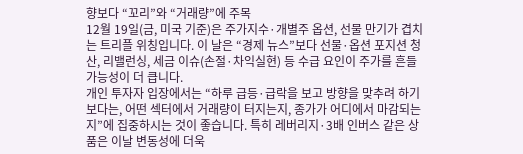향보다 “꼬리”와 “거래량”에 주목
12월 19일(금, 미국 기준)은 주가지수·개별주 옵션, 선물 만기가 겹치는 트리플 위칭입니다. 이 날은 “경제 뉴스”보다 선물·옵션 포지션 청산, 리밸런싱, 세금 이슈(손절·차익실현) 등 수급 요인이 주가를 흔들 가능성이 더 큽니다.
개인 투자자 입장에서는 “하루 급등·급락을 보고 방향을 맞추려 하기보다는, 어떤 섹터에서 거래량이 터지는지, 종가가 어디에서 마감되는지”에 집중하시는 것이 좋습니다. 특히 레버리지·3배 인버스 같은 상품은 이날 변동성에 더욱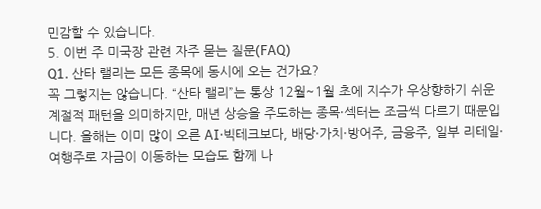민감할 수 있습니다.
5. 이번 주 미국장 관련 자주 묻는 질문(FAQ)
Q1. 산타 랠리는 모든 종목에 동시에 오는 건가요?
꼭 그렇지는 않습니다. “산타 랠리”는 통상 12월~1월 초에 지수가 우상향하기 쉬운 계절적 패턴을 의미하지만, 매년 상승을 주도하는 종목·섹터는 조금씩 다르기 때문입니다. 올해는 이미 많이 오른 AI·빅테크보다, 배당·가치·방어주, 금융주, 일부 리테일·여행주로 자금이 이동하는 모습도 함께 나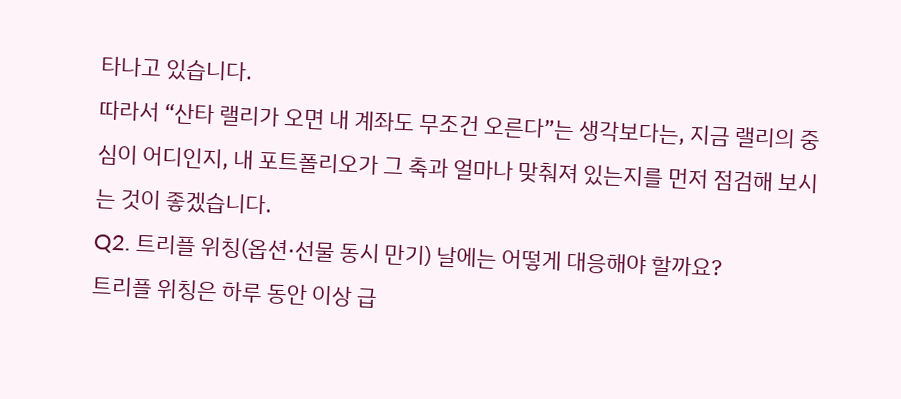타나고 있습니다.
따라서 “산타 랠리가 오면 내 계좌도 무조건 오른다”는 생각보다는, 지금 랠리의 중심이 어디인지, 내 포트폴리오가 그 축과 얼마나 맞춰져 있는지를 먼저 점검해 보시는 것이 좋겠습니다.
Q2. 트리플 위칭(옵션·선물 동시 만기) 날에는 어떻게 대응해야 할까요?
트리플 위칭은 하루 동안 이상 급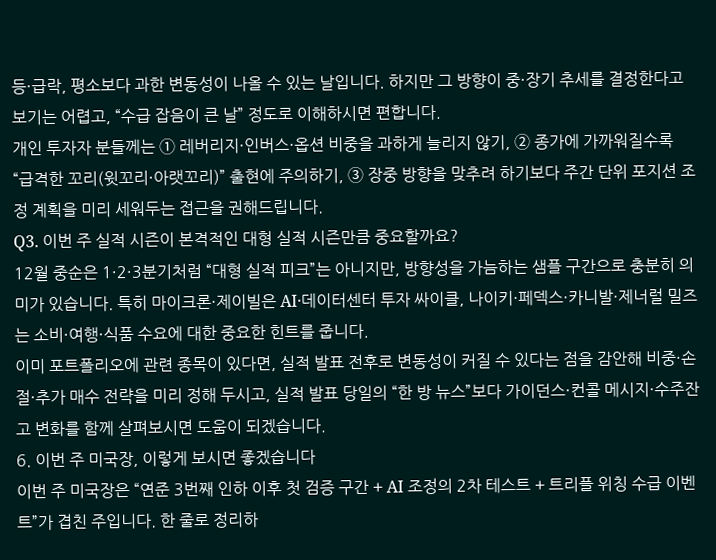등·급락, 평소보다 과한 변동성이 나올 수 있는 날입니다. 하지만 그 방향이 중·장기 추세를 결정한다고 보기는 어렵고, “수급 잡음이 큰 날” 정도로 이해하시면 편합니다.
개인 투자자 분들께는 ① 레버리지·인버스·옵션 비중을 과하게 늘리지 않기, ② 종가에 가까워질수록 “급격한 꼬리(윗꼬리·아랫꼬리)” 출현에 주의하기, ③ 장중 방향을 맞추려 하기보다 주간 단위 포지션 조정 계획을 미리 세워두는 접근을 권해드립니다.
Q3. 이번 주 실적 시즌이 본격적인 대형 실적 시즌만큼 중요할까요?
12월 중순은 1·2·3분기처럼 “대형 실적 피크”는 아니지만, 방향성을 가늠하는 샘플 구간으로 충분히 의미가 있습니다. 특히 마이크론·제이빌은 AI·데이터센터 투자 싸이클, 나이키·페덱스·카니발·제너럴 밀즈는 소비·여행·식품 수요에 대한 중요한 힌트를 줍니다.
이미 포트폴리오에 관련 종목이 있다면, 실적 발표 전후로 변동성이 커질 수 있다는 점을 감안해 비중·손절·추가 매수 전략을 미리 정해 두시고, 실적 발표 당일의 “한 방 뉴스”보다 가이던스·컨콜 메시지·수주잔고 변화를 함께 살펴보시면 도움이 되겠습니다.
6. 이번 주 미국장, 이렇게 보시면 좋겠습니다
이번 주 미국장은 “연준 3번째 인하 이후 첫 검증 구간 + AI 조정의 2차 테스트 + 트리플 위칭 수급 이벤트”가 겹친 주입니다. 한 줄로 정리하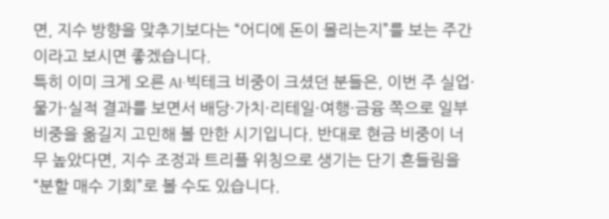면, 지수 방향을 맞추기보다는 “어디에 돈이 몰리는지”를 보는 주간이라고 보시면 좋겠습니다.
특히 이미 크게 오른 AI·빅테크 비중이 크셨던 분들은, 이번 주 실업·물가·실적 결과를 보면서 배당·가치·리테일·여행·금융 쪽으로 일부 비중을 옮길지 고민해 볼 만한 시기입니다. 반대로 현금 비중이 너무 높았다면, 지수 조정과 트리플 위칭으로 생기는 단기 흔들림을 “분할 매수 기회”로 볼 수도 있습니다.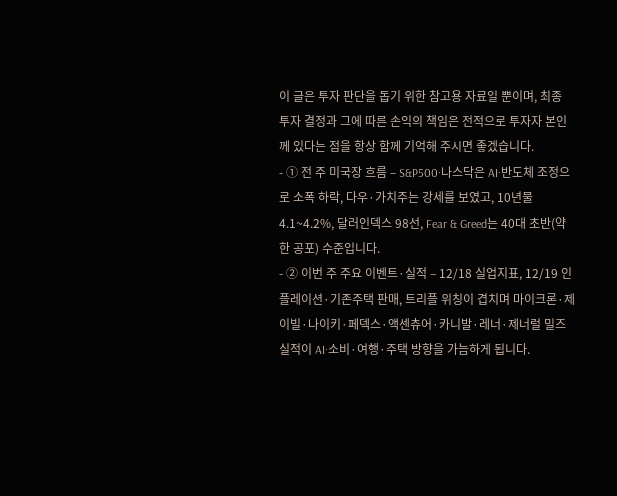이 글은 투자 판단을 돕기 위한 참고용 자료일 뿐이며, 최종 투자 결정과 그에 따른 손익의 책임은 전적으로 투자자 본인께 있다는 점을 항상 함께 기억해 주시면 좋겠습니다.
- ① 전 주 미국장 흐름 – S&P500·나스닥은 AI·반도체 조정으로 소폭 하락, 다우·가치주는 강세를 보였고, 10년물 4.1~4.2%, 달러인덱스 98선, Fear & Greed는 40대 초반(약한 공포) 수준입니다.
- ② 이번 주 주요 이벤트·실적 – 12/18 실업지표, 12/19 인플레이션·기존주택 판매, 트리플 위칭이 겹치며 마이크론·제이빌·나이키·페덱스·액센츄어·카니발·레너·제너럴 밀즈 실적이 AI·소비·여행·주택 방향을 가늠하게 됩니다.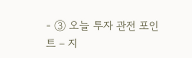- ③ 오늘 투자 관전 포인트 – 지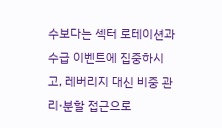수보다는 섹터 로테이션과 수급 이벤트에 집중하시고, 레버리지 대신 비중 관리·분할 접근으로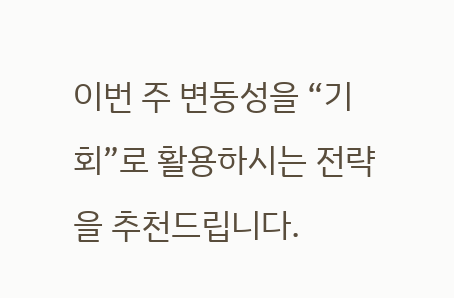이번 주 변동성을 “기회”로 활용하시는 전략을 추천드립니다.